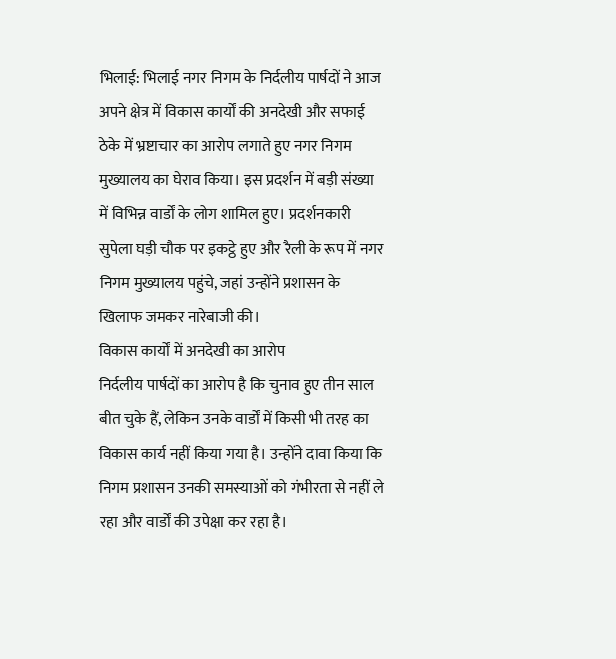भिलाई: भिलाई नगर निगम के निर्दलीय पार्षदों ने आज अपने क्षेत्र में विकास कार्यों की अनदेखी और सफाई ठेके में भ्रष्टाचार का आरोप लगाते हुए नगर निगम मुख्यालय का घेराव किया। इस प्रदर्शन में बड़ी संख्या में विभिन्न वार्डों के लोग शामिल हुए। प्रदर्शनकारी सुपेला घड़ी चौक पर इकट्ठे हुए और रैली के रूप में नगर निगम मुख्यालय पहुंचे, जहां उन्होंने प्रशासन के खिलाफ जमकर नारेबाजी की।
विकास कार्यों में अनदेखी का आरोप
निर्दलीय पार्षदों का आरोप है कि चुनाव हुए तीन साल बीत चुके हैं, लेकिन उनके वार्डों में किसी भी तरह का विकास कार्य नहीं किया गया है। उन्होंने दावा किया कि निगम प्रशासन उनकी समस्याओं को गंभीरता से नहीं ले रहा और वार्डों की उपेक्षा कर रहा है।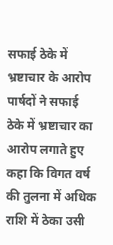सफाई ठेके में भ्रष्टाचार के आरोप
पार्षदों ने सफाई ठेके में भ्रष्टाचार का आरोप लगाते हुए कहा कि विगत वर्ष की तुलना में अधिक राशि में ठेका उसी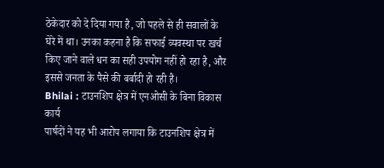ठेकेदार को दे दिया गया है, जो पहले से ही सवालों के घेरे में था। उनका कहना है कि सफाई व्यवस्था पर खर्च किए जाने वाले धन का सही उपयोग नहीं हो रहा है, और इससे जनता के पैसे की बर्बादी हो रही है।
Bhilai : टाउनशिप क्षेत्र में एनओसी के बिना विकास कार्य
पार्षदों ने यह भी आरोप लगाया कि टाउनशिप क्षेत्र में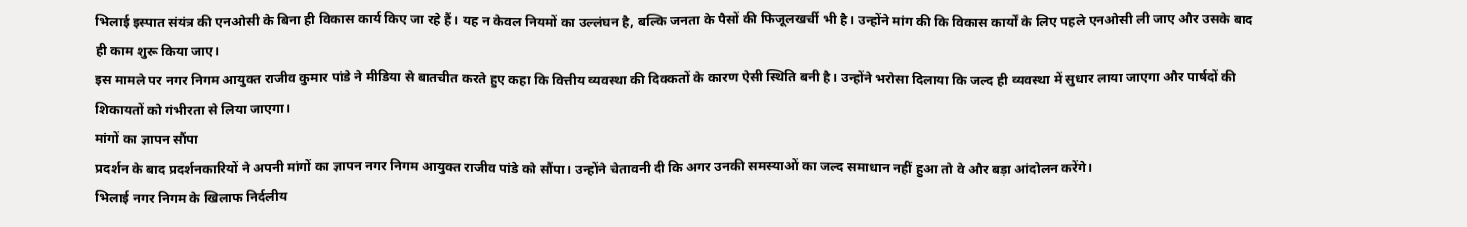भिलाई इस्पात संयंत्र की एनओसी के बिना ही विकास कार्य किए जा रहे हैं। यह न केवल नियमों का उल्लंघन है, बल्कि जनता के पैसों की फिजूलखर्ची भी है। उन्होंने मांग की कि विकास कार्यों के लिए पहले एनओसी ली जाए और उसके बाद ही काम शुरू किया जाए।
इस मामले पर नगर निगम आयुक्त राजीव कुमार पांडे ने मीडिया से बातचीत करते हुए कहा कि वित्तीय व्यवस्था की दिक्कतों के कारण ऐसी स्थिति बनी है। उन्होंने भरोसा दिलाया कि जल्द ही व्यवस्था में सुधार लाया जाएगा और पार्षदों की शिकायतों को गंभीरता से लिया जाएगा।
मांगों का ज्ञापन सौंपा
प्रदर्शन के बाद प्रदर्शनकारियों ने अपनी मांगों का ज्ञापन नगर निगम आयुक्त राजीव पांडे को सौंपा। उन्होंने चेतावनी दी कि अगर उनकी समस्याओं का जल्द समाधान नहीं हुआ तो वे और बड़ा आंदोलन करेंगे।
भिलाई नगर निगम के खिलाफ निर्दलीय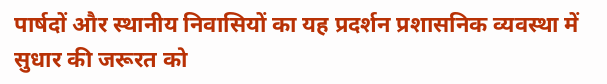पार्षदों और स्थानीय निवासियों का यह प्रदर्शन प्रशासनिक व्यवस्था में सुधार की जरूरत को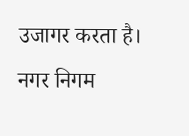उजागर करता है। नगर निगम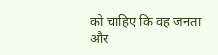को चाहिए कि वह जनता और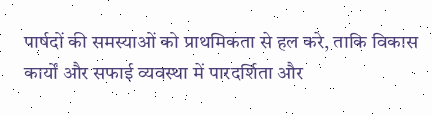पार्षदों की समस्याओं को प्राथमिकता से हल करे, ताकि विकास कार्यों और सफाई व्यवस्था में पारदर्शिता और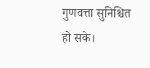गुणवत्ता सुनिश्चित हो सके।